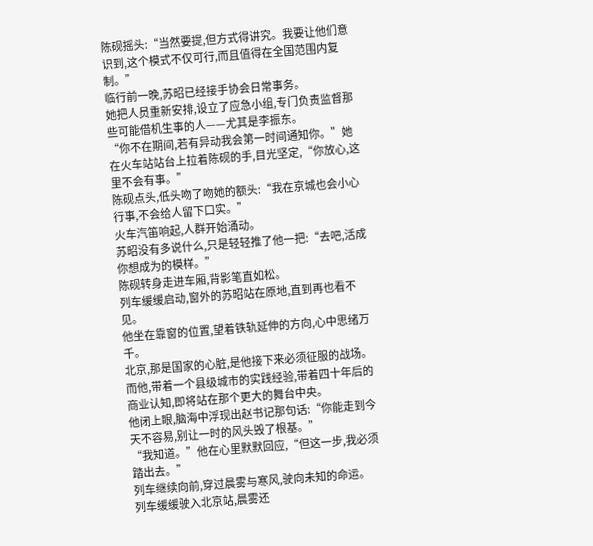陈砚摇头:“当然要提,但方式得讲究。我要让他们意识到,这个模式不仅可行,而且值得在全国范围内复制。”
临行前一晚,苏昭已经接手协会日常事务。
她把人员重新安排,设立了应急小组,专门负责监督那些可能借机生事的人——尤其是李振东。
“你不在期间,若有异动我会第一时间通知你。”她在火车站站台上拉着陈砚的手,目光坚定,“你放心,这里不会有事。”
陈砚点头,低头吻了吻她的额头:“我在京城也会小心行事,不会给人留下口实。”
火车汽笛响起,人群开始涌动。
苏昭没有多说什么,只是轻轻推了他一把:“去吧,活成你想成为的模样。”
陈砚转身走进车厢,背影笔直如松。
列车缓缓启动,窗外的苏昭站在原地,直到再也看不见。
他坐在靠窗的位置,望着铁轨延伸的方向,心中思绪万千。
北京,那是国家的心脏,是他接下来必须征服的战场。
而他,带着一个县级城市的实践经验,带着四十年后的商业认知,即将站在那个更大的舞台中央。
他闭上眼,脑海中浮现出赵书记那句话:“你能走到今天不容易,别让一时的风头毁了根基。”
“我知道。”他在心里默默回应,“但这一步,我必须踏出去。”
列车继续向前,穿过晨雾与寒风,驶向未知的命运。
列车缓缓驶入北京站,晨雾还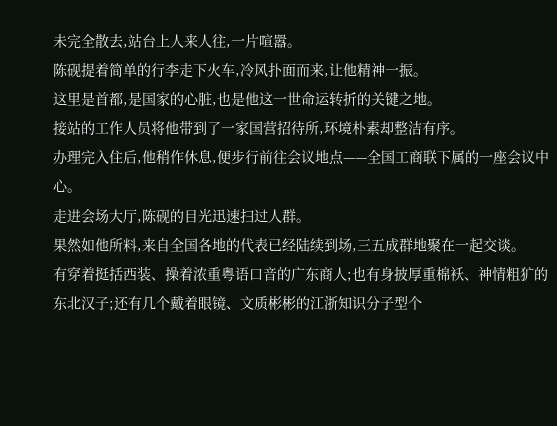未完全散去,站台上人来人往,一片喧嚣。
陈砚提着简单的行李走下火车,冷风扑面而来,让他精神一振。
这里是首都,是国家的心脏,也是他这一世命运转折的关键之地。
接站的工作人员将他带到了一家国营招待所,环境朴素却整洁有序。
办理完入住后,他稍作休息,便步行前往会议地点——全国工商联下属的一座会议中心。
走进会场大厅,陈砚的目光迅速扫过人群。
果然如他所料,来自全国各地的代表已经陆续到场,三五成群地聚在一起交谈。
有穿着挺括西装、操着浓重粤语口音的广东商人;也有身披厚重棉袄、神情粗犷的东北汉子;还有几个戴着眼镜、文质彬彬的江浙知识分子型个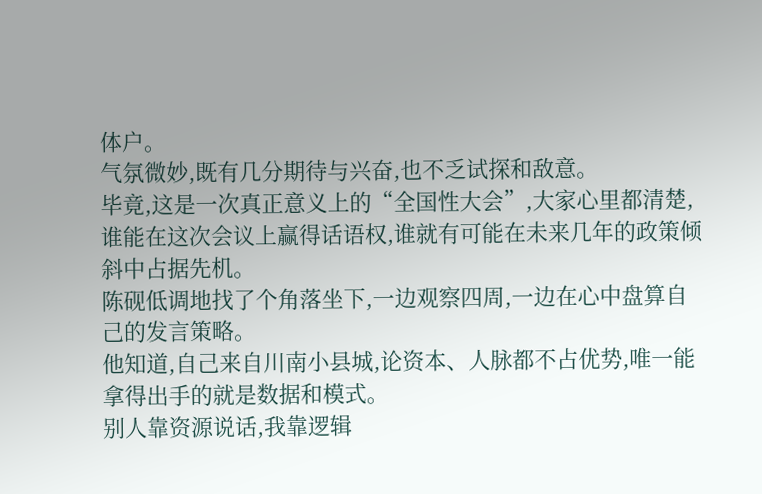体户。
气氛微妙,既有几分期待与兴奋,也不乏试探和敌意。
毕竟,这是一次真正意义上的“全国性大会”,大家心里都清楚,谁能在这次会议上赢得话语权,谁就有可能在未来几年的政策倾斜中占据先机。
陈砚低调地找了个角落坐下,一边观察四周,一边在心中盘算自己的发言策略。
他知道,自己来自川南小县城,论资本、人脉都不占优势,唯一能拿得出手的就是数据和模式。
别人靠资源说话,我靠逻辑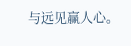与远见赢人心。